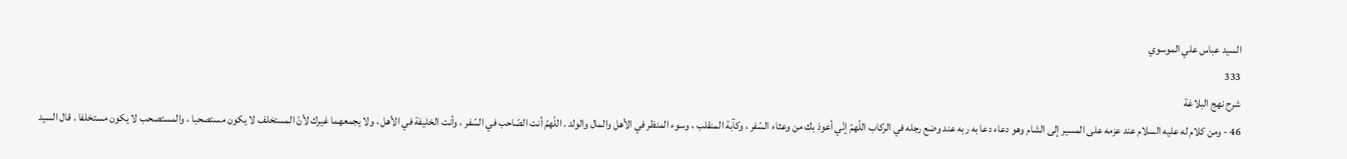السيد عباس علي الموسوي
333
شرح نهج البلاغة
46 - ومن كلام له عليه السلام عند عزمه على المسير إلى الشام وهو دعاء دعا به ربه عند وضع رجله في الركاب اللّهمّ إنّي أعوذ بك من وعثاء السّفر ، وكآبة المنقلب ، وسوء المنظر في الأهل والمال والولد . اللّهمّ أنت الصّاحب في السّفر ، وأنت الخليفة في الأهل ، ولا يجمعهما غيرك لأنّ المستخلف لا يكون مستصحبا ، والمستصحب لا يكون مستخلفا . قال السيد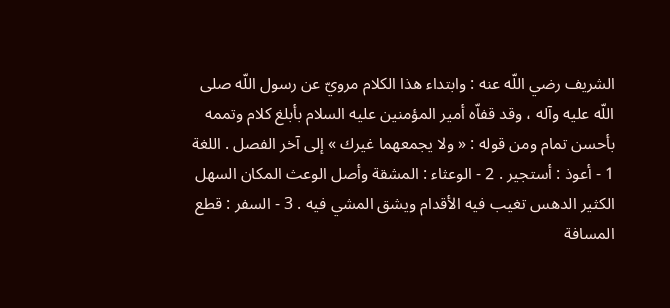الشريف رضي اللّه عنه : وابتداء هذا الكلام مرويّ عن رسول اللّه صلى اللّه عليه وآله ، وقد قفاّه أمير المؤمنين عليه السلام بأبلغ كلام وتممه بأحسن تمام ومن قوله : « ولا يجمعهما غيرك » إلى آخر الفصل . اللغة 1 - أعوذ : أستجير . 2 - الوعثاء : المشقة وأصل الوعث المكان السهل الكثير الدهس تغيب فيه الأقدام ويشق المشي فيه . 3 - السفر : قطع المسافة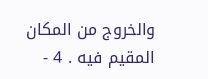والخروج من المكان المقيم فيه . 4 -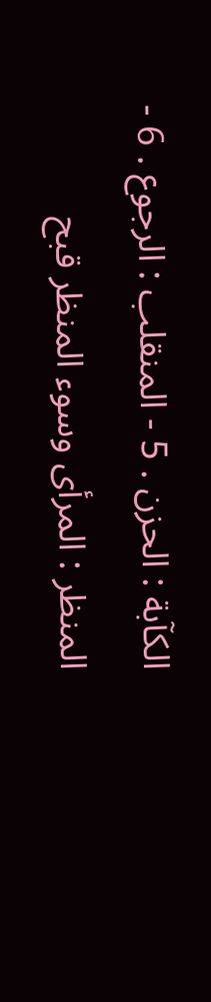الكآبة : الحزن . 5 - المنقلب : الرجوع . 6 - المنظر : المرأى وسوء المنظر قبح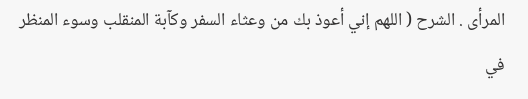المرأى . الشرح ( اللهم إني أعوذ بك من وعثاء السفر وكآبة المنقلب وسوء المنظر في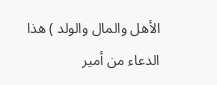الأهل والمال والولد ) هذا الدعاء من أمير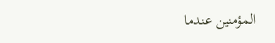المؤمنين عندما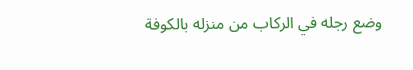وضع رجله في الركاب من منزله بالكوفة